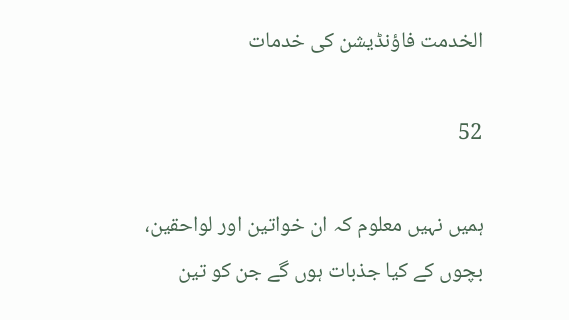الخدمت فاؤنڈیشن کی خدمات

52

ہمیں نہیں معلوم کہ ان خواتین اور لواحقین، بچوں کے کیا جذبات ہوں گے جن کو تین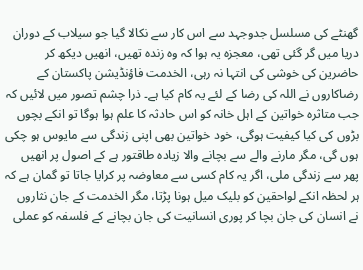گھنٹے کی مسلسل جدوجہد سے اس کار سے نکالا گیا جو سیلاب کے دوران دریا میں گر گئی تھی، معجزہ یہ ہوا کہ وہ زندہ تھیں، انھیں دیکھ کر حاضرین کی خوشی کی انتہا نہ رہی، الخدمت فاؤنڈیشن پاکستان کے رضاکاروں نے اللہ کی رضا کے لئے یہ کام کیا ہے۔ ذرا چشم تصور میں لائیں کہ جب متاثرہ خواتین کے اہل خانہ کو اس حادثہ کا علم ہوا ہوگا تو انکے بچوں بڑوں کی کیا کیفیت ہوگی، خود خواتین بھی اپنی زندگی سے مایوس ہو چکی ہوں گی، مگر مارنے والے سے بچانے والا زیادہ طاقتور ہے کے اصول پر انھیں پھر سے زندگی ملی، اگر یہ کام کسی سے معاوضہ پر کرایا جاتا تو گمان ہے کہ ہر لحظہ انکے لواحقین کو بلیک میل ہونا پڑتا، مگر الخدمت کے جان نثاروں نے انسان کی جان بچا کر پوری انسانیت کی جان بچانے کے فلسفہ کو عملی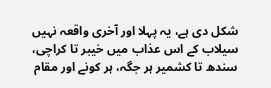شکل دی ہے، یہ پہلا اور آخری واقعہ نہیں سیلاب کے اس عذاب میں خیبر تا کراچی، سندھ تا کشمیر ہر جگہ، ہر کونے اور مقام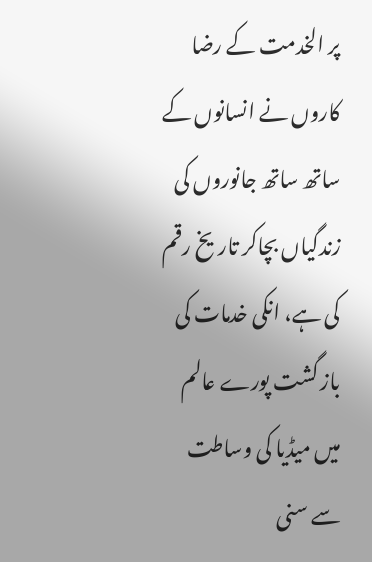پر الخدمت کے رضا کاروں نے انسانوں کے ساتھ ساتھ جانوروں کی زندگیاں بچاکر تاریخ رقم کی ہے، انکی خدمات کی باز گشت پورے عالم میں میڈیا کی وساطت سے سنی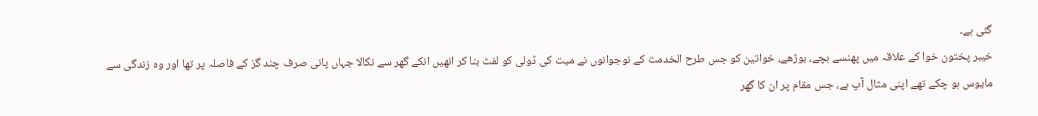گئی ہے۔
خیبر پختون خوا کے علاقہ میں پھنسے بچے، بوڑھے، خواتین کو جس طرح الخدمت کے نوجوانوں نے میت کی ڈولی کو لفٹ بنا کر انھیں انکے گھر سے نکالا جہاں پانی صرف چند گز کے فاصلہ پر تھا اور وہ زندگی سے مایوس ہو چکے تھے اپنی مثال آپ ہے، جس مقام پر ان کا گھر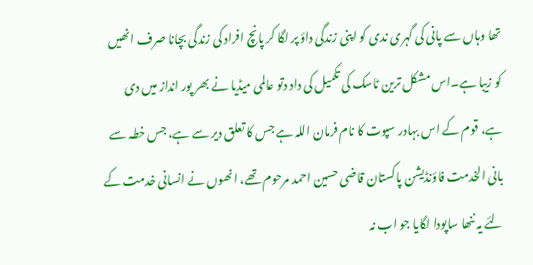تھا وہاں سے پانی کی گہری ندی کو اپنی زندگی داؤ پر لگا کر پانچ افراد کی زندگی بچانا صرف انھیں کو زیبا ہے۔اس مشکل ترین ٹاسک کی تکمیل کی داد دتو عالمی میڈیا نے بھر پور انداز میں دی ہے، قوم کے اس بہادر سپوت کا نام فرمان اللہ ہے جس کا تعلق دیر سے ہے، جس خطہ سے بانی الخدمت فاؤنڈیشن پاکستان قاضی حسین احمد مرحوم تھے، انھوں نے انسانی خدمت کے لئے یہ ننھا ساپودا لگایا جو اب نہ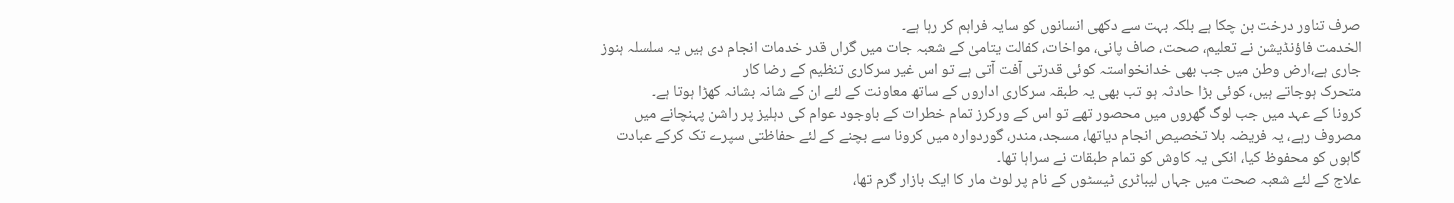صرف تناور درخت بن چکا ہے بلکہ بہت سے دکھی انسانوں کو سایہ فراہم کر رہا ہے۔
الخدمت فاؤنڈیشن نے تعلیم، صحت، صاف پانی، مواخات، کفالت یتامیٰ کے شعبہ جات میں گراں قدر خدمات انجام دی ہیں یہ سلسلہ ہنوز جاری ہے،ارض وطن میں جب بھی خدانخواستہ کوئی قدرتی آفت آتی ہے تو اس غیر سرکاری تنظیم کے رضا کار
متحرک ہوجاتے ہیں، کوئی بڑا حادثہ ہو تب بھی یہ طبقہ سرکاری اداروں کے ساتھ معاونت کے لئے ان کے شانہ بشانہ کھڑا ہوتا ہے۔
کرونا کے عہد میں جب لوگ گھروں میں محصور تھے تو اس کے ورکرز تمام خطرات کے باوجود عوام کی دہلیز پر راشن پہنچانے میں مصروف رہے، یہ فریضہ بلا تخصیص انجام دیاتھا، مسجد، مندر، گوردوارہ میں کرونا سے بچنے کے لئے حفاظتی سپرے تک کرکے عبادت گاہوں کو محفوظ کیا، انکی یہ کاوش کو تمام طبقات نے سراہا تھا۔
علاج کے لئے شعبہ صحت میں جہاں لیباٹری ٹیسٹوں کے نام پر لوٹ مار کا ایک بازار گرم تھا،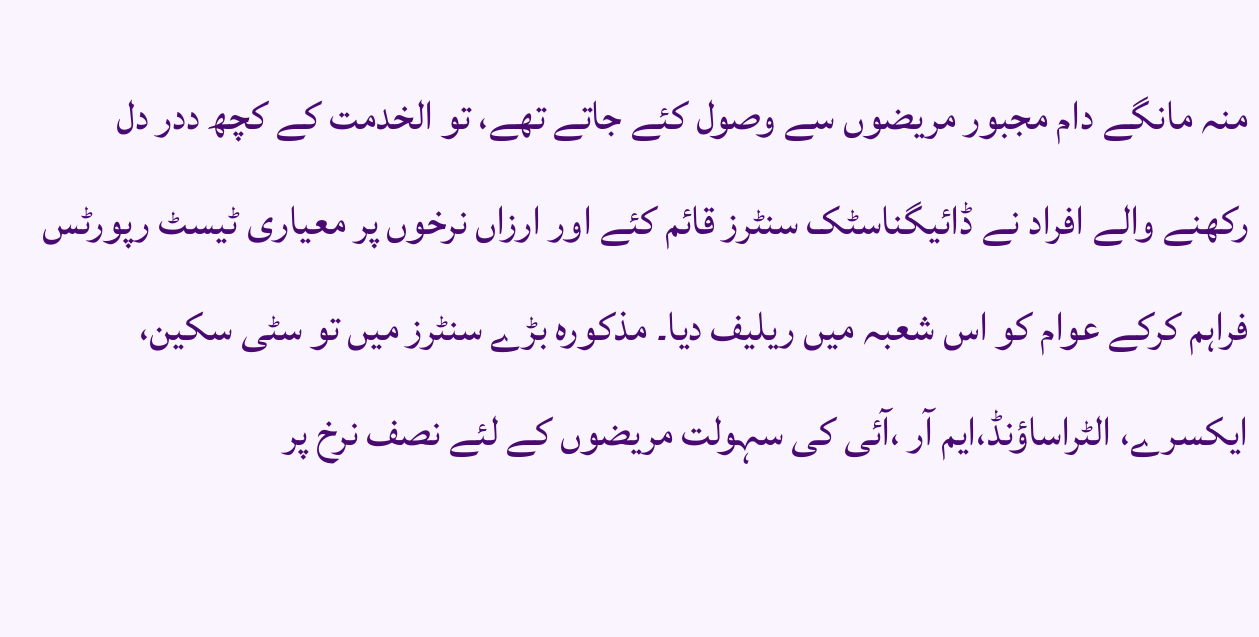منہ مانگے دام مجبور مریضوں سے وصول کئے جاتے تھے، تو الخدمت کے کچھ ددر دل رکھنے والے افراد نے ڈائیگناسٹک سنٹرز قائم کئے اور ارزاں نرخوں پر معیاری ٹیسٹ رپورٹس فراہم کرکے عوام کو اس شعبہ میں ریلیف دیا۔ مذکورہ بڑے سنٹرز میں تو سٹی سکین، ایکسرے، الٹراساؤنڈ،ایم آر ،آئی کی سہولت مریضوں کے لئے نصف نرخ پر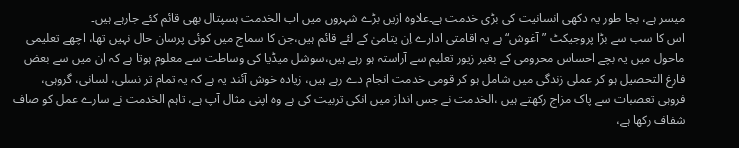میسر ہے، بجا طور یہ دکھی انسانیت کی بڑی خدمت ہے۔علاوہ ازیں بڑے شہروں میں اب الخدمت ہسپتال بھی قائم کئے جارہے ہیں۔
اس کا سب سے بڑا پروجیکٹ ”آغوش“ ہے یہ اقامتی ادارے اِن یتامیٰ کے لئے قائم ہیں،جن کا سماج میں کوئی پرسان حال نہیں تھا، اچھے تعلیمی ماحول میں یہ بچے احساس محرومی کے بغیر زیور تعلیم سے آراستہ ہو رہے ہیں،سوشل میڈیا کی وساطت سے معلوم ہوتا ہے کہ ان میں سے بعض فارغ التحصیل ہو کر عملی زندگی میں شامل ہو کر قومی خدمت انجام دے رہے ہیں، زیادہ خوش آئند یہ ہے کہ یہ تمام تر نسلی، لسانی، گروہی، فروہی تعصبات سے پاک مزاج رکھتے ہیں ،الخدمت نے جس انداز میں انکی تربیت کی ہے وہ اپنی مثال آپ ہے، تاہم الخدمت نے سارے عمل کو صاف شفاف رکھا ہے،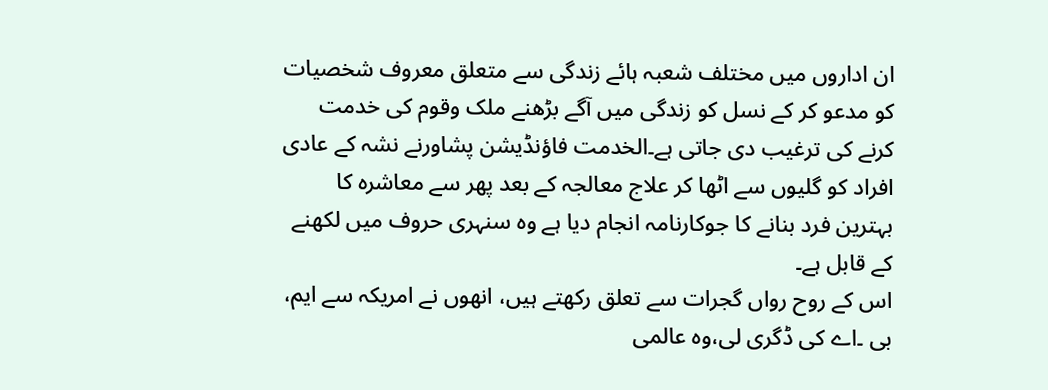ان اداروں میں مختلف شعبہ ہائے زندگی سے متعلق معروف شخصیات کو مدعو کر کے نسل کو زندگی میں آگے بڑھنے ملک وقوم کی خدمت کرنے کی ترغیب دی جاتی ہے۔الخدمت فاؤنڈیشن پشاورنے نشہ کے عادی افراد کو گلیوں سے اٹھا کر علاج معالجہ کے بعد پھر سے معاشرہ کا بہترین فرد بنانے کا جوکارنامہ انجام دیا ہے وہ سنہری حروف میں لکھنے کے قابل ہے۔
اس کے روح رواں گجرات سے تعلق رکھتے ہیں، انھوں نے امریکہ سے ایم، بی ۔اے کی ڈگری لی،وہ عالمی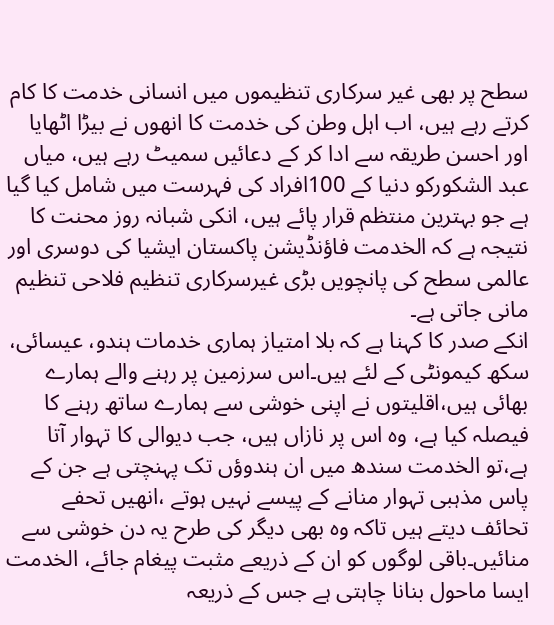سطح پر بھی غیر سرکاری تنظیموں میں انسانی خدمت کا کام کرتے رہے ہیں، اب اہل وطن کی خدمت کا انھوں نے بیڑا اٹھایا اور احسن طریقہ سے ادا کر کے دعائیں سمیٹ رہے ہیں، میاں عبد الشکورکو دنیا کے 100افراد کی فہرست میں شامل کیا گیا ہے جو بہترین منتظم قرار پائے ہیں، انکی شبانہ روز محنت کا نتیجہ ہے کہ الخدمت فاؤنڈیشن پاکستان ایشیا کی دوسری اور عالمی سطح کی پانچویں بڑی غیرسرکاری تنظیم فلاحی تنظیم مانی جاتی ہے۔
انکے صدر کا کہنا ہے کہ بلا امتیاز ہماری خدمات ہندو، عیسائی، سکھ کیمونٹی کے لئے ہیں۔اس سرزمین پر رہنے والے ہمارے بھائی ہیں،اقلیتوں نے اپنی خوشی سے ہمارے ساتھ رہنے کا فیصلہ کیا ہے، وہ اس پر نازاں ہیں، جب دیوالی کا تہوار آتا ہے،تو الخدمت سندھ میں ان ہندوؤں تک پہنچتی ہے جن کے پاس مذہبی تہوار منانے کے پیسے نہیں ہوتے ،انھیں تحفے تحائف دیتے ہیں تاکہ وہ بھی دیگر کی طرح یہ دن خوشی سے منائیں۔باقی لوگوں کو ان کے ذریعے مثبت پیغام جائے، الخدمت ایسا ماحول بنانا چاہتی ہے جس کے ذریعہ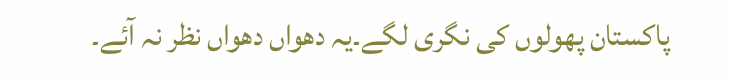پاکستان پھولوں کی نگری لگے۔یہ دھواں دھواں نظر نہ آئے۔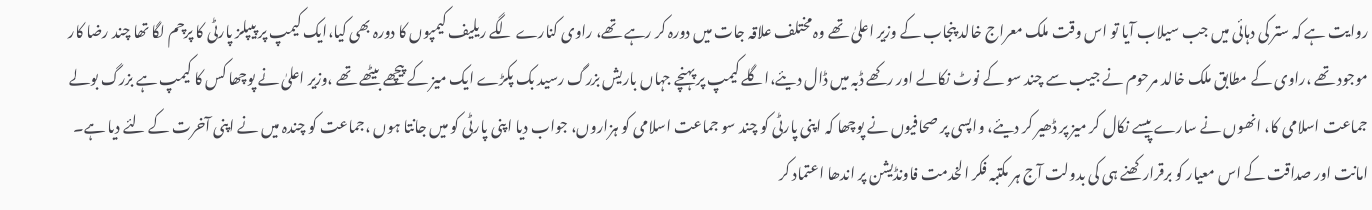روایت ہے کہ ستر کی دہائی میں جب سیلاب آیا تو اس وقت ملک معراج خالد پنجاب کے وزیر اعلیٰ تھے وہ مختلف علاقہ جات میں دورہ کر رہے تھے، راوی کنارے لگے ریلیف کیمپوں کا دورہ بھی کیا،ایک کیمپ پر پیپلز پارٹی کا پرچم لگا تھا چند رضا کار موجود تھے ،راوی کے مطابق ملک خالد مرحوم نے جیب سے چند سو کے نوٹ نکالے اور رکھے ڈبہ میں ڈال دیئے،اگلے کیمپ پر پہنچے جہاں باریش بزرگ رسید بک پکڑے ایک میز کے پیچھے بیٹھے تھے ،وزیر اعلیٰ نے پوچھا کس کا کیمپ ہے بزرگ بولے جماعت اسلامی کا، انھوں نے سارے پیسے نکال کر میز پر ڈھیر کر دیئے، واپسی پر صحافیوں نے پوچھا کہ اپنی پارٹی کو چند سو جماعت اسلامی کو ہزاروں، جواب دیا اپنی پارٹی کو میں جانتا ہوں ،جماعت کو چندہ میں نے اپنی آخرت کے لئے دیا ہے۔ امانت اور صداقت کے اس معیار کو برقرارکھنے ہی کی بدولت آج ہر مکتبہ فکر الخدمت فاونڈیشن پر اندھا اعتماد کر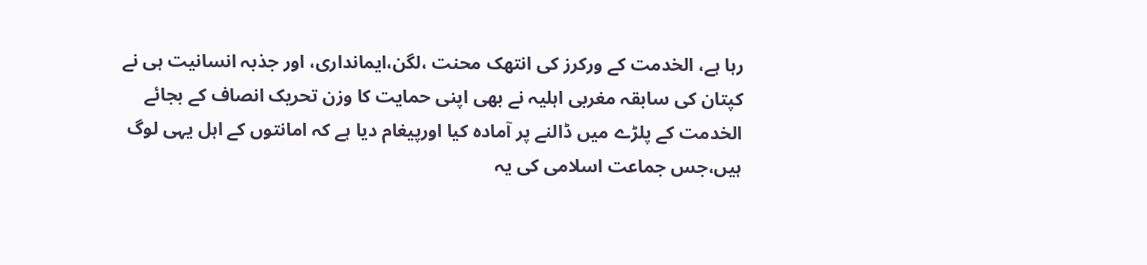رہا ہے، الخدمت کے ورکرز کی انتھک محنت ،لگن،ایمانداری، اور جذبہ انسانیت ہی نے کپتان کی سابقہ مغربی اہلیہ نے بھی اپنی حمایت کا وزن تحریک انصاف کے بجائے الخدمت کے پلڑے میں ڈالنے پر آمادہ کیا اورپیغام دیا ہے کہ امانتوں کے اہل یہی لوگ ہیں،جس جماعت اسلامی کی یہ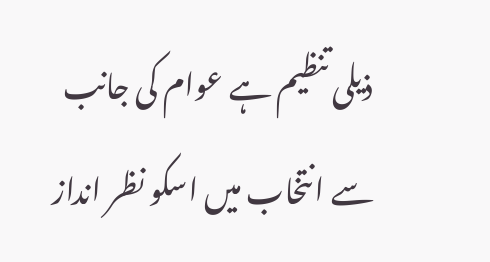ذیلی تنظیم ہے عوام کی جانب سے انتخاب میں اسکو نظر انداز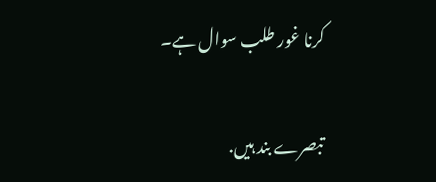کرنا غور طلب سوال ہے۔

تبصرے بند ہیں.